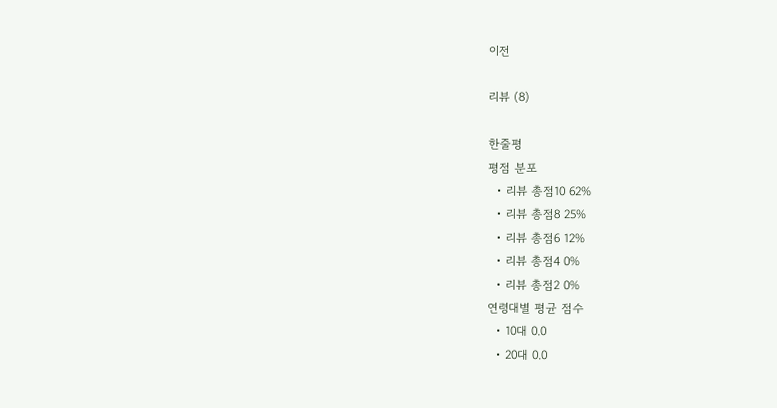이전

리뷰 (8)

한줄평
평점 분포
  • 리뷰 총점10 62%
  • 리뷰 총점8 25%
  • 리뷰 총점6 12%
  • 리뷰 총점4 0%
  • 리뷰 총점2 0%
연령대별 평균 점수
  • 10대 0.0
  • 20대 0.0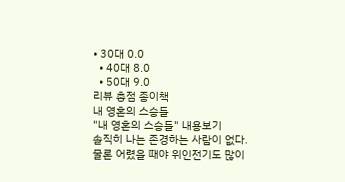• 30대 0.0
  • 40대 8.0
  • 50대 9.0
리뷰 총점 종이책
내 영혼의 스승들
"내 영혼의 스승들" 내용보기
솔직히 나는 존경하는 사람이 없다. 물론 어렸을 때야 위인전기도 많이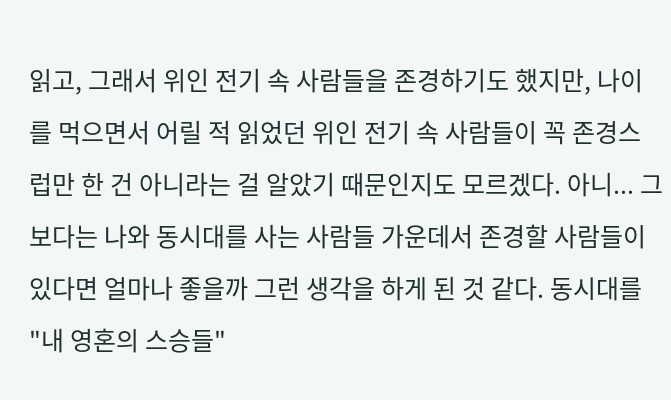읽고, 그래서 위인 전기 속 사람들을 존경하기도 했지만, 나이를 먹으면서 어릴 적 읽었던 위인 전기 속 사람들이 꼭 존경스럽만 한 건 아니라는 걸 알았기 때문인지도 모르겠다. 아니... 그보다는 나와 동시대를 사는 사람들 가운데서 존경할 사람들이 있다면 얼마나 좋을까 그런 생각을 하게 된 것 같다. 동시대를
"내 영혼의 스승들"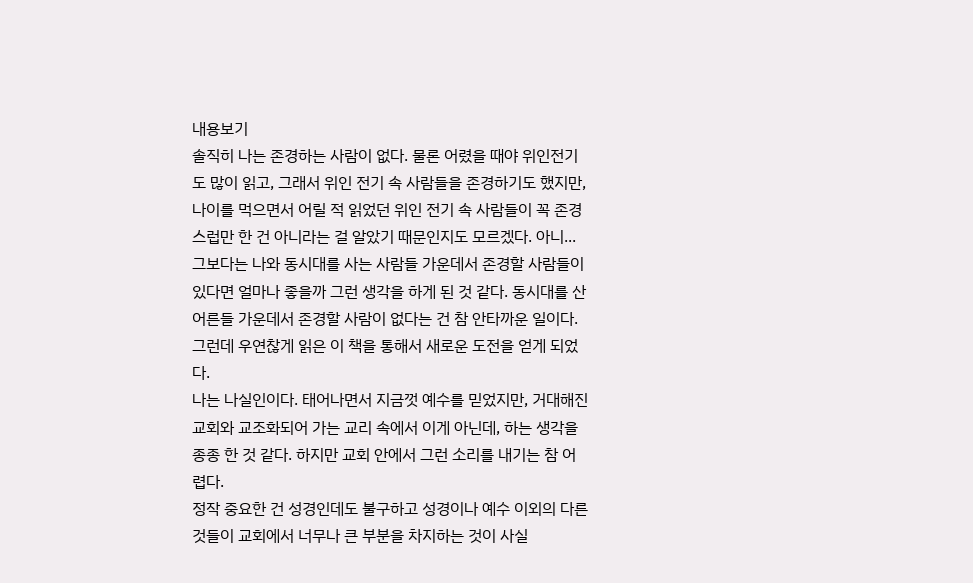내용보기
솔직히 나는 존경하는 사람이 없다. 물론 어렸을 때야 위인전기도 많이 읽고, 그래서 위인 전기 속 사람들을 존경하기도 했지만, 나이를 먹으면서 어릴 적 읽었던 위인 전기 속 사람들이 꼭 존경스럽만 한 건 아니라는 걸 알았기 때문인지도 모르겠다. 아니... 그보다는 나와 동시대를 사는 사람들 가운데서 존경할 사람들이 있다면 얼마나 좋을까 그런 생각을 하게 된 것 같다. 동시대를 산 어른들 가운데서 존경할 사람이 없다는 건 참 안타까운 일이다.
그런데 우연찮게 읽은 이 책을 통해서 새로운 도전을 얻게 되었다.
나는 나실인이다. 태어나면서 지금껏 예수를 믿었지만, 거대해진 교회와 교조화되어 가는 교리 속에서 이게 아닌데, 하는 생각을 종종 한 것 같다. 하지만 교회 안에서 그런 소리를 내기는 참 어렵다.
정작 중요한 건 성경인데도 불구하고 성경이나 예수 이외의 다른 것들이 교회에서 너무나 큰 부분을 차지하는 것이 사실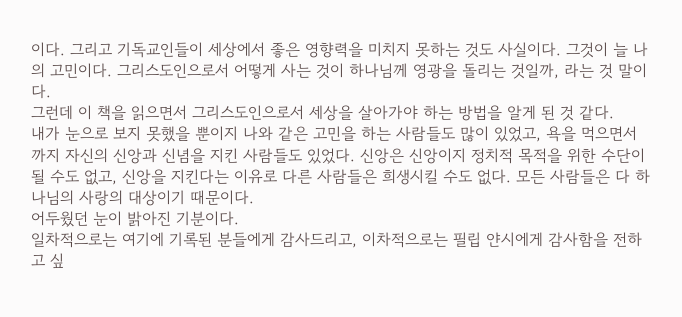이다. 그리고 기독교인들이 세상에서 좋은 영향력을 미치지 못하는 것도 사실이다. 그것이 늘 나의 고민이다. 그리스도인으로서 어떻게 사는 것이 하나님께 영광을 돌리는 것일까, 라는 것 말이다.
그런데 이 책을 읽으면서 그리스도인으로서 세상을 살아가야 하는 방법을 알게 된 것 같다.
내가 눈으로 보지 못했을 뿐이지 나와 같은 고민을 하는 사람들도 많이 있었고, 욕을 먹으면서까지 자신의 신앙과 신념을 지킨 사람들도 있었다. 신앙은 신앙이지 정치적 목적을 위한 수단이 될 수도 없고, 신앙을 지킨다는 이유로 다른 사람들은 희생시킬 수도 없다. 모든 사람들은 다 하나님의 사랑의 대상이기 때문이다.
어두웠던 눈이 밝아진 기분이다.
일차적으로는 여기에 기록된 분들에게 감사드리고, 이차적으로는 필립 얀시에게 감사함을 전하고 싶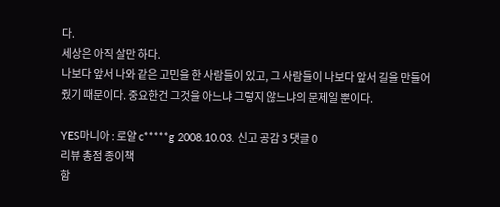다.
세상은 아직 살만 하다.
나보다 앞서 나와 같은 고민을 한 사람들이 있고, 그 사람들이 나보다 앞서 길을 만들어줬기 때문이다. 중요한건 그것을 아느냐 그렇지 않느냐의 문제일 뿐이다.

YES마니아 : 로얄 c*****g 2008.10.03. 신고 공감 3 댓글 0
리뷰 총점 종이책
함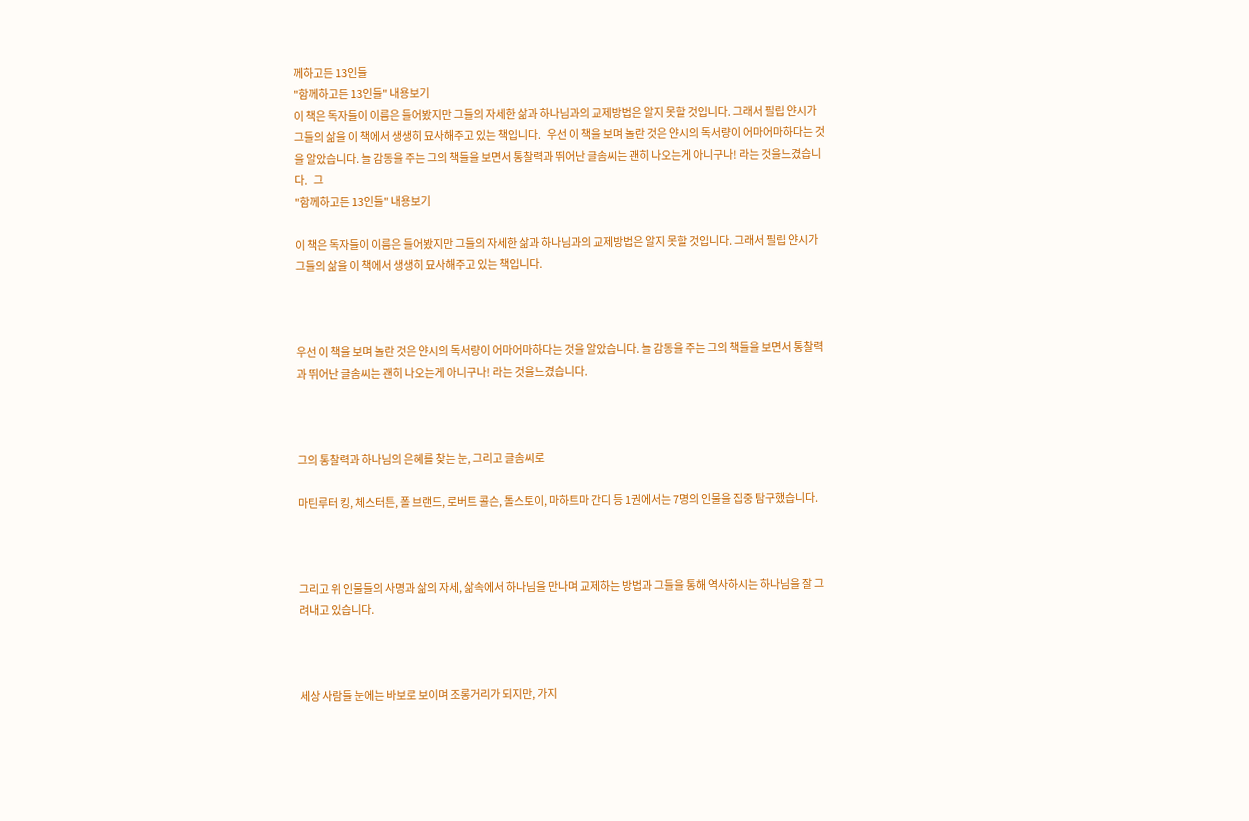께하고든 13인들
"함께하고든 13인들" 내용보기
이 책은 독자들이 이름은 들어봤지만 그들의 자세한 삶과 하나님과의 교제방법은 알지 못할 것입니다. 그래서 필립 얀시가 그들의 삶을 이 책에서 생생히 묘사해주고 있는 책입니다.   우선 이 책을 보며 놀란 것은 얀시의 독서량이 어마어마하다는 것을 알았습니다. 늘 감동을 주는 그의 책들을 보면서 통찰력과 뛰어난 글솜씨는 괜히 나오는게 아니구나! 라는 것을느겼습니다.   그
"함께하고든 13인들" 내용보기

이 책은 독자들이 이름은 들어봤지만 그들의 자세한 삶과 하나님과의 교제방법은 알지 못할 것입니다. 그래서 필립 얀시가 그들의 삶을 이 책에서 생생히 묘사해주고 있는 책입니다.



우선 이 책을 보며 놀란 것은 얀시의 독서량이 어마어마하다는 것을 알았습니다. 늘 감동을 주는 그의 책들을 보면서 통찰력과 뛰어난 글솜씨는 괜히 나오는게 아니구나! 라는 것을느겼습니다.



그의 통찰력과 하나님의 은혜를 찾는 눈, 그리고 글솜씨로

마틴루터 킹, 체스터튼, 폴 브랜드, 로버트 콜슨, 톨스토이, 마하트마 간디 등 1권에서는 7명의 인물을 집중 탐구했습니다.



그리고 위 인물들의 사명과 삶의 자세, 삶속에서 하나님을 만나며 교제하는 방법과 그들을 통해 역사하시는 하나님을 잘 그려내고 있습니다.



세상 사람들 눈에는 바보로 보이며 조롱거리가 되지만, 가지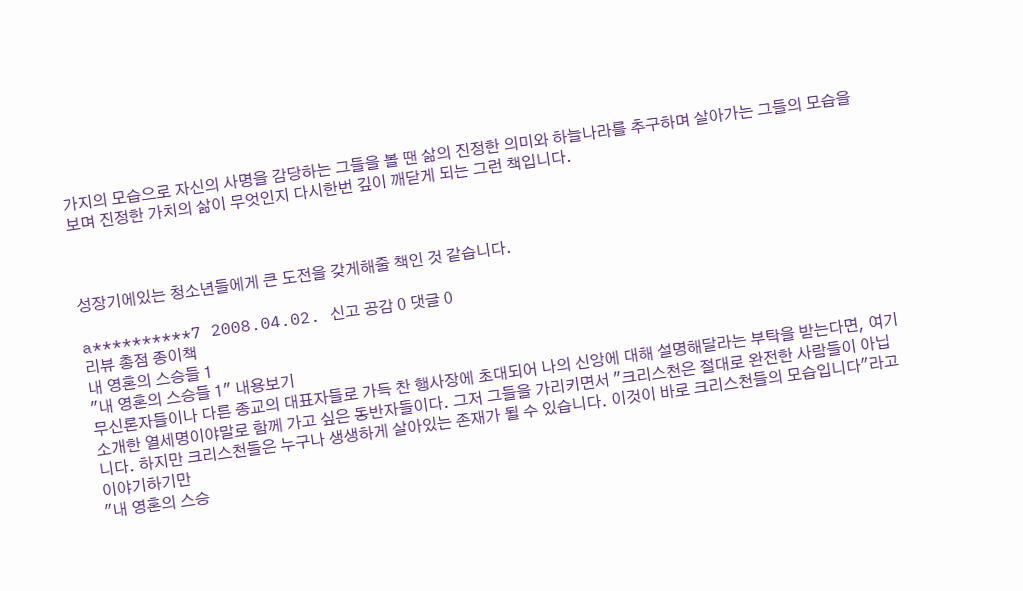가지의 모습으로 자신의 사명을 감당하는 그들을 볼 땐 삶의 진정한 의미와 하늘나라를 추구하며 살아가는 그들의 모습을 보며 진정한 가치의 삶이 무엇인지 다시한번 깊이 깨닫게 되는 그런 책입니다.



성장기에있는 청소년들에게 큰 도전을 갖게해줄 책인 것 같습니다.

a**********7 2008.04.02. 신고 공감 0 댓글 0
리뷰 총점 종이책
내 영혼의 스승들 1
"내 영혼의 스승들 1" 내용보기
무신론자들이나 다른 종교의 대표자들로 가득 찬 행사장에 초대되어 나의 신앙에 대해 설명해달라는 부탁을 받는다면, 여기 소개한 열세명이야말로 함께 가고 싶은 동반자들이다. 그저 그들을 가리키면서 "크리스천은 절대로 완전한 사람들이 아닙니다. 하지만 크리스천들은 누구나 생생하게 살아있는 존재가 될 수 있습니다. 이것이 바로 크리스천들의 모습입니다"라고 이야기하기만
"내 영혼의 스승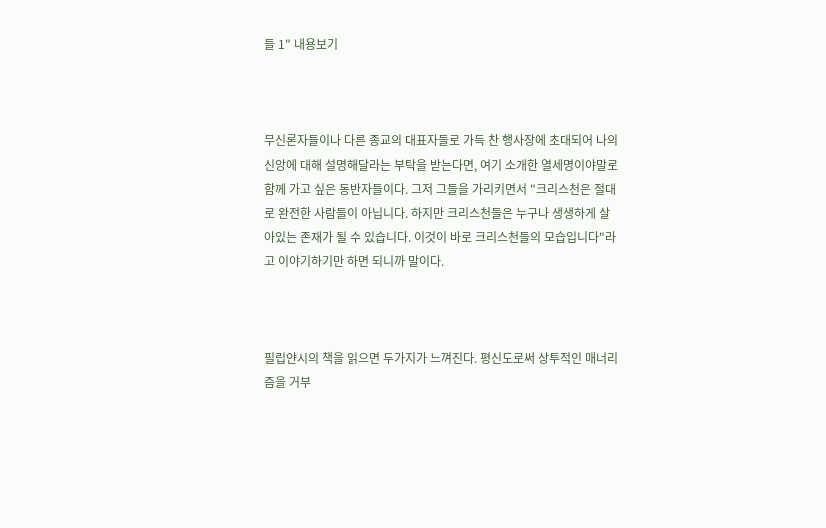들 1" 내용보기



무신론자들이나 다른 종교의 대표자들로 가득 찬 행사장에 초대되어 나의 신앙에 대해 설명해달라는 부탁을 받는다면, 여기 소개한 열세명이야말로 함께 가고 싶은 동반자들이다. 그저 그들을 가리키면서 "크리스천은 절대로 완전한 사람들이 아닙니다. 하지만 크리스천들은 누구나 생생하게 살아있는 존재가 될 수 있습니다. 이것이 바로 크리스천들의 모습입니다"라고 이야기하기만 하면 되니까 말이다.



필립얀시의 책을 읽으면 두가지가 느껴진다. 평신도로써 상투적인 매너리즘을 거부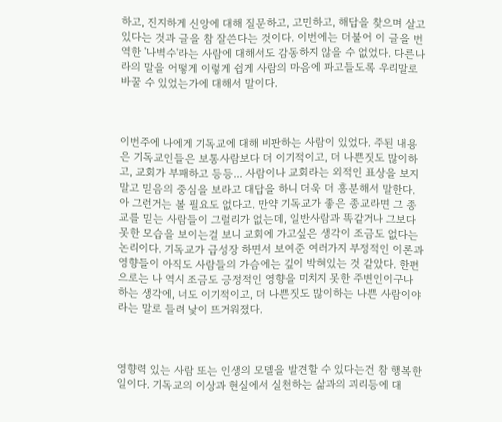하고, 진지하게 신앙에 대해 질문하고, 고민하고, 해답을 찾으며 살고있다는 것과 글을 참 잘쓴다는 것이다. 이번에는 더불어 이 글을 번역한 '나벽수'라는 사람에 대해서도 감동하지 않을 수 없었다. 다른나라의 말을 어떻게 이렇게 쉽게 사람의 마음에 파고들도록 우리말로 바꿀 수 있었는가에 대해서 말이다.



이번주에 나에게 기독교에 대해 비판하는 사람이 있었다. 주된 내용은 기독교인들은 보통사람보다 더 이기적이고, 더 나쁜짓도 많이하고, 교회가 부패하고 등등... 사람이나 교회라는 외적인 표상을 보지 말고 믿음의 중심을 보라고 대답을 하니 더욱 더 흥분해서 말한다. 아 그런거는 볼 필요도 없다고. 만약 기독교가 좋은 종교라면 그 종교를 믿는 사람들이 그럴리가 없는데, 일반사람과 똑같거나 그보다 못한 모습을 보이는걸 보니 교회에 가고싶은 생각이 조금도 없다는 논리이다. 기독교가 급성장 하면서 보여준 여러가지 부정적인 이론과 영향들이 아직도 사람들의 가슴에는 깊이 박혀있는 것 같았다. 한편으로는 나 역시 조금도 긍정적인 영향을 미치지 못한 주변인이구나 하는 생각에, 너도 이기적이고, 더 나쁜짓도 많이하는 나쁜 사람이야 라는 말로 들려 낯이 뜨거워졌다.



영향력 있는 사람 또는 인생의 모델을 발견할 수 있다는건 참 행복한 일이다. 기독교의 이상과 현실에서 실천하는 삶과의 괴리등에 대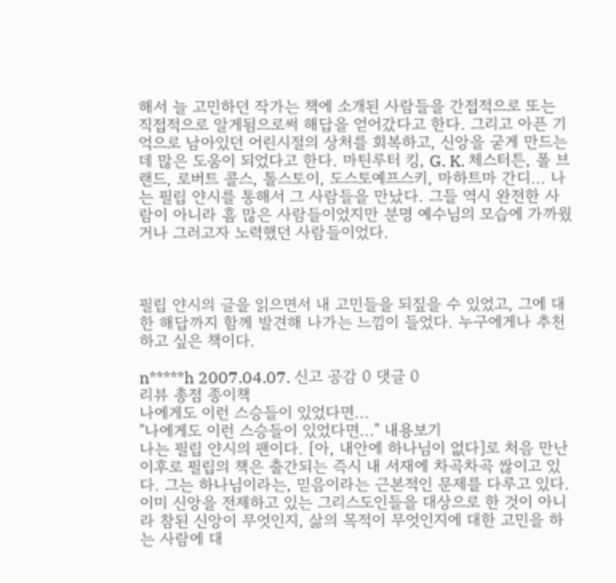해서 늘 고민하던 작가는 책에 소개된 사람들을 간접적으로 또는 직접적으로 알게됨으로써 해답을 얻어갔다고 한다. 그리고 아픈 기억으로 남아있던 어린시절의 상처를 회복하고, 신앙을 굳게 만드는데 많은 도움이 되었다고 한다. 마틴루터 킹, G. K. 체스터튼, 폴 브랜드, 로버트 콜스, 톨스토이, 도스토예프스키, 마하트마 간디... 나는 필립 얀시를 통해서 그 사람들을 만났다. 그들 역시 완전한 사람이 아니라 흠 많은 사람들이었지만 분명 예수님의 모습에 가까웠거나 그러고자 노력했던 사람들이었다.



필립 얀시의 글을 읽으면서 내 고민들을 되짚을 수 있었고, 그에 대한 해답까지 함께 발견해 나가는 느낌이 들었다. 누구에게나 추천하고 싶은 책이다.

n*****h 2007.04.07. 신고 공감 0 댓글 0
리뷰 총점 종이책
나에게도 이런 스승들이 있었다면...
"나에게도 이런 스승들이 있었다면..." 내용보기
나는 필립 얀시의 팬이다. [아, 내안에 하나님이 없다]로 처음 만난 이후로 필립의 책은 출간되는 즉시 내 서재에 차곡차곡 싾이고 있다. 그는 하나님이라는, 믿음이라는 근본적인 문제를 다루고 있다. 이미 신앙을 전제하고 있는 그리스도인들을 대상으로 한 것이 아니라 참된 신앙이 무엇인지, 삶의 목적이 무엇인지에 대한 고민을 하는 사람에 대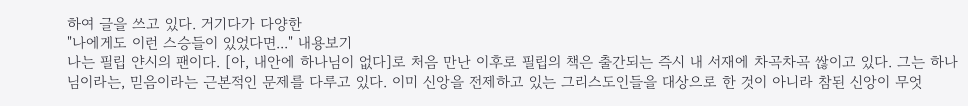하여 글을 쓰고 있다. 거기다가 다양한
"나에게도 이런 스승들이 있었다면..." 내용보기
나는 필립 얀시의 팬이다. [아, 내안에 하나님이 없다]로 처음 만난 이후로 필립의 책은 출간되는 즉시 내 서재에 차곡차곡 싾이고 있다. 그는 하나님이라는, 믿음이라는 근본적인 문제를 다루고 있다. 이미 신앙을 전제하고 있는 그리스도인들을 대상으로 한 것이 아니라 참된 신앙이 무엇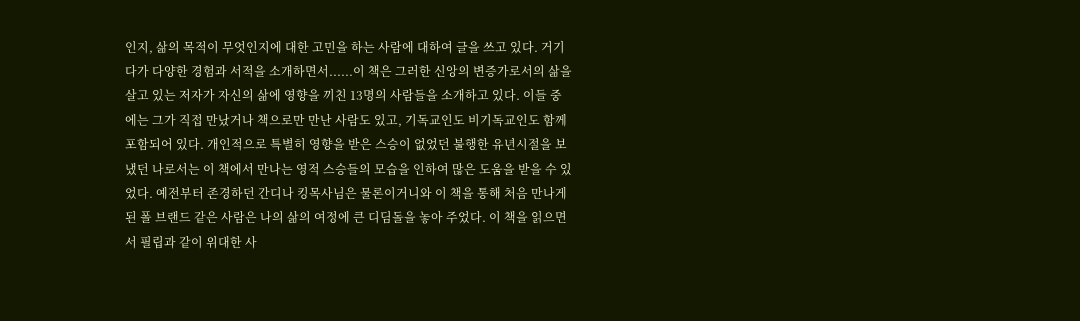인지, 삶의 목적이 무엇인지에 대한 고민을 하는 사람에 대하여 글을 쓰고 있다. 거기다가 다양한 경험과 서적을 소개하면서......이 책은 그러한 신앙의 변증가로서의 삶을 살고 있는 저자가 자신의 삶에 영향을 끼친 13명의 사람들을 소개하고 있다. 이들 중에는 그가 직접 만났거나 책으로만 만난 사람도 있고, 기독교인도 비기독교인도 함께 포함되어 있다. 개인적으로 특별히 영향을 받은 스승이 없었던 불행한 유년시절을 보냈던 나로서는 이 책에서 만나는 영적 스승들의 모습을 인하여 많은 도움을 받을 수 있었다. 예전부터 존경하던 간디나 킹목사님은 물론이거니와 이 책을 통해 처음 만나게 된 폴 브랜드 같은 사람은 나의 삶의 여정에 큰 디딤돌을 놓아 주었다. 이 책을 읽으면서 필립과 같이 위대한 사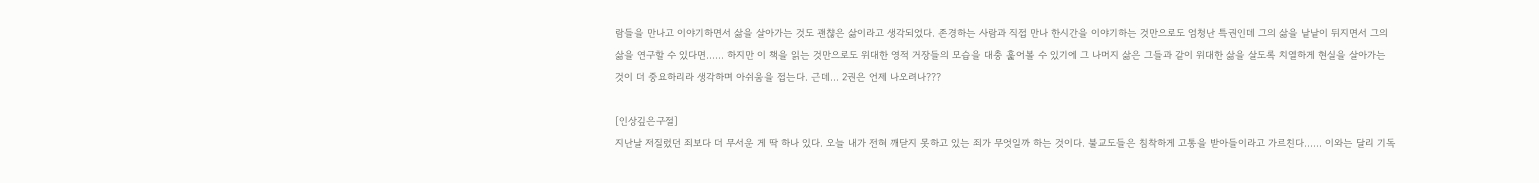람들을 만나고 이야기하면서 삶을 살아가는 것도 괜챦은 삶이라고 생각되었다. 존경하는 사람과 직접 만나 한시간을 이야기하는 것만으로도 엄청난 특권인데 그의 삶을 낱낱이 뒤지면서 그의 삶을 연구할 수 있다면...... 하지만 이 책을 읽는 것만으로도 위대한 영적 거장들의 모습을 대충 훑어볼 수 있기에 그 나머지 삶은 그들과 같이 위대한 삶을 살도록 치열하게 현실을 살아가는 것이 더 중요하리라 생각하며 아쉬움을 접는다. 근데... 2권은 언제 나오려나???

[인상깊은구절]
지난날 저질렀던 죄보다 더 무서운 게 딱 하나 있다. 오늘 내가 전혀 깨닫지 못하고 있는 죄가 무엇일까 하는 것이다. 불교도들은 침착하게 고통을 받아들이라고 가르친다...... 이와는 달리 기독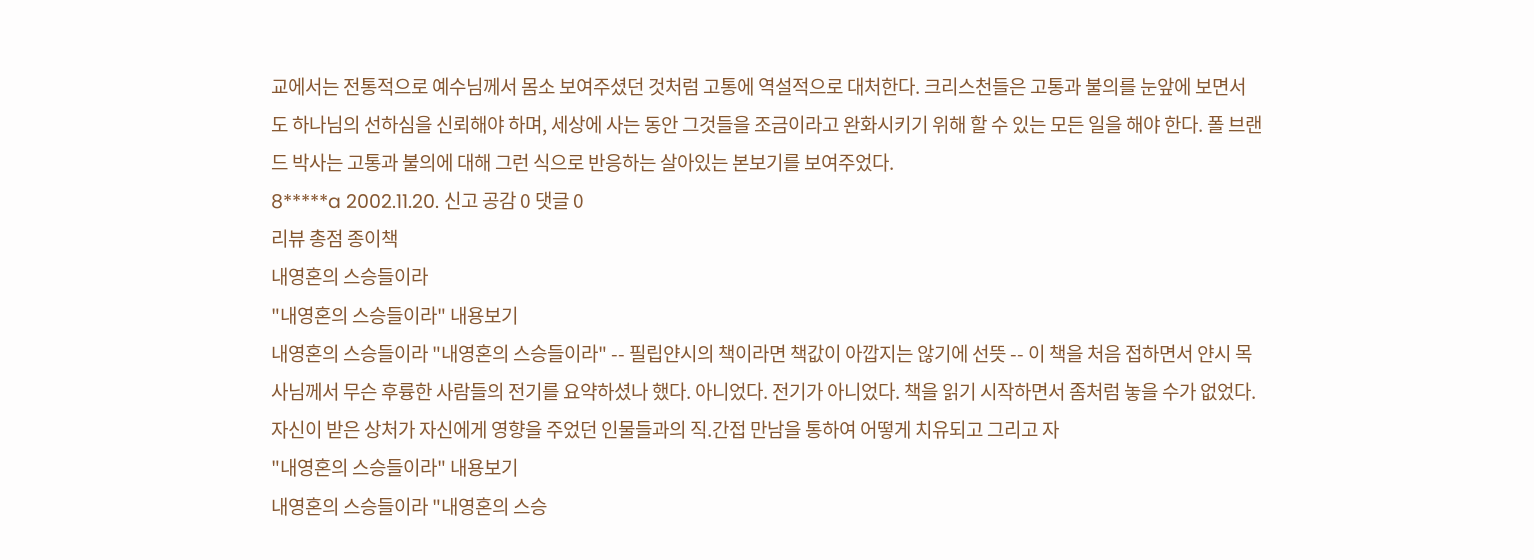교에서는 전통적으로 예수님께서 몸소 보여주셨던 것처럼 고통에 역설적으로 대처한다. 크리스천들은 고통과 불의를 눈앞에 보면서도 하나님의 선하심을 신뢰해야 하며, 세상에 사는 동안 그것들을 조금이라고 완화시키기 위해 할 수 있는 모든 일을 해야 한다. 폴 브랜드 박사는 고통과 불의에 대해 그런 식으로 반응하는 살아있는 본보기를 보여주었다.
8*****a 2002.11.20. 신고 공감 0 댓글 0
리뷰 총점 종이책
내영혼의 스승들이라
"내영혼의 스승들이라" 내용보기
내영혼의 스승들이라 "내영혼의 스승들이라" -- 필립얀시의 책이라면 책값이 아깝지는 않기에 선뜻 -- 이 책을 처음 접하면서 얀시 목사님께서 무슨 후륭한 사람들의 전기를 요약하셨나 했다. 아니었다. 전기가 아니었다. 책을 읽기 시작하면서 좀처럼 놓을 수가 없었다. 자신이 받은 상처가 자신에게 영향을 주었던 인물들과의 직.간접 만남을 통하여 어떻게 치유되고 그리고 자
"내영혼의 스승들이라" 내용보기
내영혼의 스승들이라 "내영혼의 스승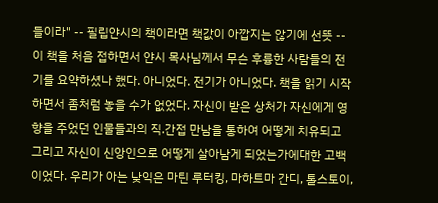들이라" -- 필립얀시의 책이라면 책값이 아깝지는 않기에 선뜻 -- 이 책을 처음 접하면서 얀시 목사님께서 무슨 후륭한 사람들의 전기를 요약하셨나 했다. 아니었다. 전기가 아니었다. 책을 읽기 시작하면서 좀처럼 놓을 수가 없었다. 자신이 받은 상처가 자신에게 영향을 주었던 인물들과의 직.간접 만남을 통하여 어떻게 치유되고 그리고 자신이 신앙인으로 어떻게 살아남게 되었는가에대한 고백이었다. 우리가 아는 낮익은 마틴 루터킹, 마하트마 간디, 톨스토이,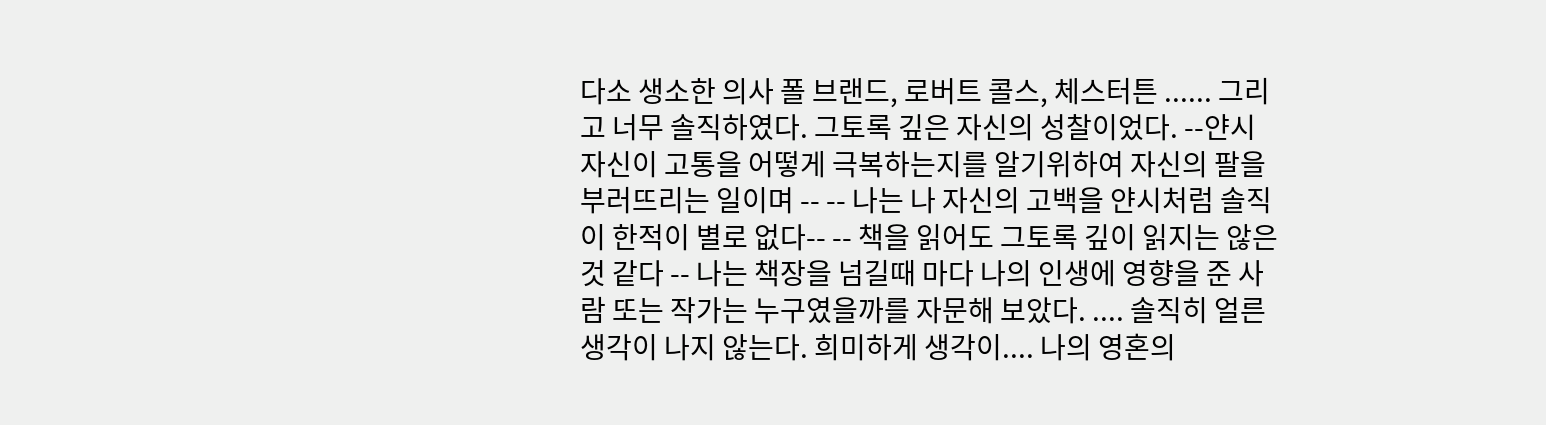다소 생소한 의사 폴 브랜드, 로버트 콜스, 체스터튼 ...... 그리고 너무 솔직하였다. 그토록 깊은 자신의 성찰이었다. --얀시 자신이 고통을 어떻게 극복하는지를 알기위하여 자신의 팔을 부러뜨리는 일이며 -- -- 나는 나 자신의 고백을 얀시처럼 솔직이 한적이 별로 없다-- -- 책을 읽어도 그토록 깊이 읽지는 않은것 같다 -- 나는 책장을 넘길때 마다 나의 인생에 영향을 준 사람 또는 작가는 누구였을까를 자문해 보았다. .... 솔직히 얼른 생각이 나지 않는다. 희미하게 생각이.... 나의 영혼의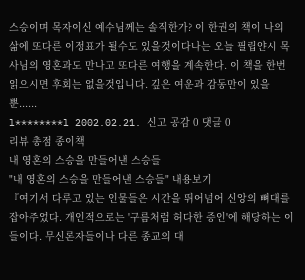스승이며 목자이신 예수님께는 솔직한가? 이 한권의 책이 나의 삶에 또다른 이정표가 될수도 있을것이다나는 오늘 필립얀시 목사님의 영혼과도 만나고 또다른 여행을 계속한다. 이 책을 한번 읽으시면 후회는 없을것입니다. 깊은 여운과 감동만이 있을뿐......
l********l 2002.02.21. 신고 공감 0 댓글 0
리뷰 총점 종이책
내 영혼의 스승을 만들어낸 스승들
"내 영혼의 스승을 만들어낸 스승들" 내용보기
『여기서 다루고 있는 인물들은 시간을 뛰어넘어 신앙의 뼈대를 잡아주었다. 개인적으로는 '구름처럼 허다한 증인'에 해당하는 이들이다. 무신론자들이나 다른 종교의 대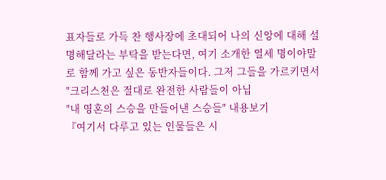표자들로 가득 찬 행사장에 초대되어 나의 신앙에 대해 설명해달라는 부탁을 받는다면, 여기 소개한 열세 명이야말로 함께 가고 싶은 동반자들이다. 그저 그들을 가르키면서 "크리스천은 절대로 완전한 사람들이 아닙
"내 영혼의 스승을 만들어낸 스승들" 내용보기
『여기서 다루고 있는 인물들은 시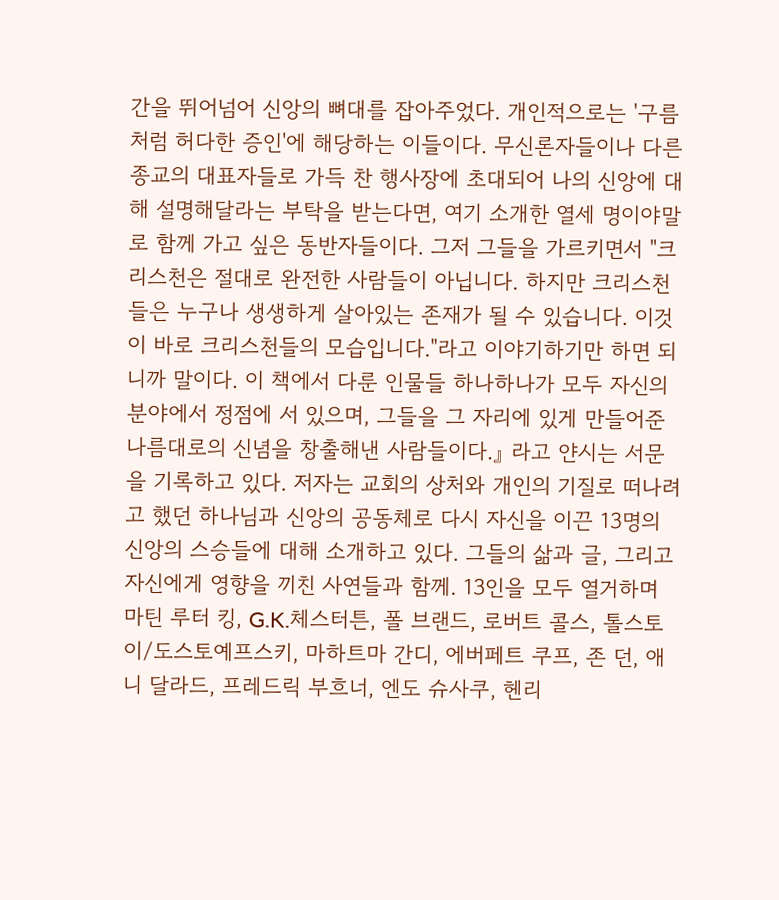간을 뛰어넘어 신앙의 뼈대를 잡아주었다. 개인적으로는 '구름처럼 허다한 증인'에 해당하는 이들이다. 무신론자들이나 다른 종교의 대표자들로 가득 찬 행사장에 초대되어 나의 신앙에 대해 설명해달라는 부탁을 받는다면, 여기 소개한 열세 명이야말로 함께 가고 싶은 동반자들이다. 그저 그들을 가르키면서 "크리스천은 절대로 완전한 사람들이 아닙니다. 하지만 크리스천들은 누구나 생생하게 살아있는 존재가 될 수 있습니다. 이것이 바로 크리스천들의 모습입니다."라고 이야기하기만 하면 되니까 말이다. 이 책에서 다룬 인물들 하나하나가 모두 자신의 분야에서 정점에 서 있으며, 그들을 그 자리에 있게 만들어준 나름대로의 신념을 창출해낸 사람들이다.』 라고 얀시는 서문을 기록하고 있다. 저자는 교회의 상처와 개인의 기질로 떠나려고 했던 하나님과 신앙의 공동체로 다시 자신을 이끈 13명의 신앙의 스승들에 대해 소개하고 있다. 그들의 삶과 글, 그리고 자신에게 영향을 끼친 사연들과 함께. 13인을 모두 열거하며 마틴 루터 킹, G.K.체스터튼, 폴 브랜드, 로버트 콜스, 톨스토이/도스토예프스키, 마하트마 간디, 에버페트 쿠프, 존 던, 애니 달라드, 프레드릭 부흐너, 엔도 슈사쿠, 헨리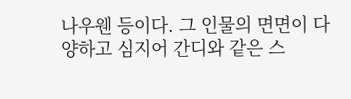나우웬 등이다. 그 인물의 면면이 다양하고 심지어 간디와 같은 스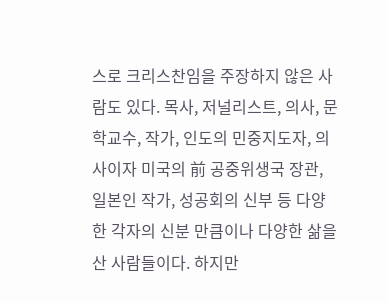스로 크리스찬임을 주장하지 않은 사람도 있다. 목사, 저널리스트, 의사, 문학교수, 작가, 인도의 민중지도자, 의사이자 미국의 前 공중위생국 장관, 일본인 작가, 성공회의 신부 등 다양한 각자의 신분 만큼이나 다양한 삶을 산 사람들이다. 하지만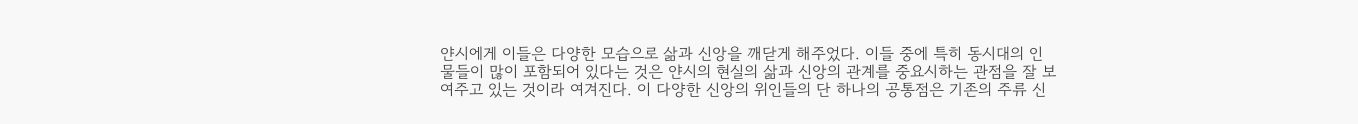얀시에게 이들은 다양한 모습으로 삶과 신앙을 깨닫게 해주었다. 이들 중에 특히 동시대의 인물들이 많이 포함되어 있다는 것은 얀시의 현실의 삶과 신앙의 관계를 중요시하는 관점을 잘 보여주고 있는 것이라 여겨진다. 이 다양한 신앙의 위인들의 단 하나의 공통점은 기존의 주류 신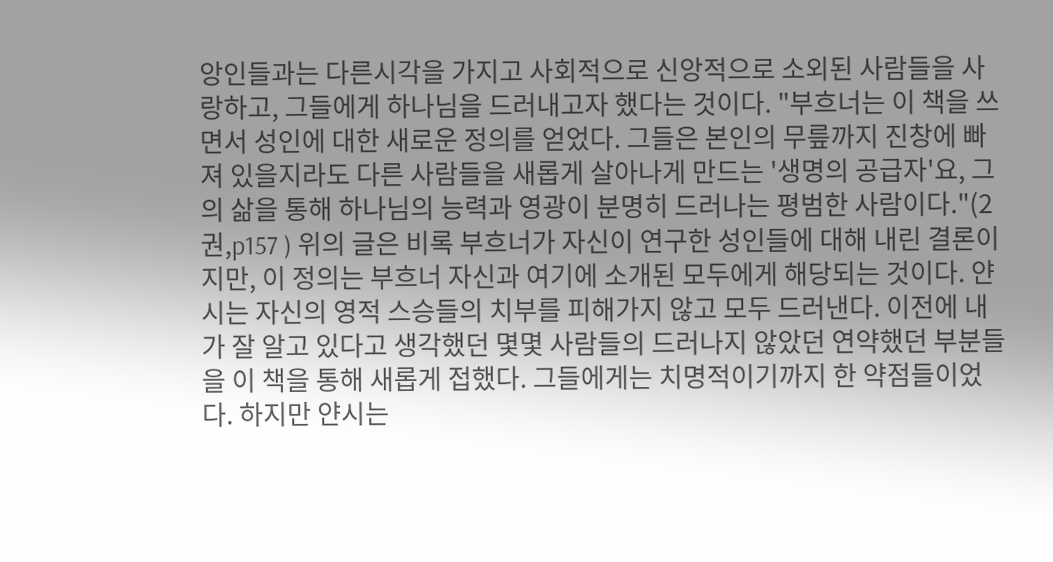앙인들과는 다른시각을 가지고 사회적으로 신앙적으로 소외된 사람들을 사랑하고, 그들에게 하나님을 드러내고자 했다는 것이다. "부흐너는 이 책을 쓰면서 성인에 대한 새로운 정의를 얻었다. 그들은 본인의 무릎까지 진창에 빠져 있을지라도 다른 사람들을 새롭게 살아나게 만드는 '생명의 공급자'요, 그의 삶을 통해 하나님의 능력과 영광이 분명히 드러나는 평범한 사람이다."(2권,p157 ) 위의 글은 비록 부흐너가 자신이 연구한 성인들에 대해 내린 결론이지만, 이 정의는 부흐너 자신과 여기에 소개된 모두에게 해당되는 것이다. 얀시는 자신의 영적 스승들의 치부를 피해가지 않고 모두 드러낸다. 이전에 내가 잘 알고 있다고 생각했던 몇몇 사람들의 드러나지 않았던 연약했던 부분들을 이 책을 통해 새롭게 접했다. 그들에게는 치명적이기까지 한 약점들이었다. 하지만 얀시는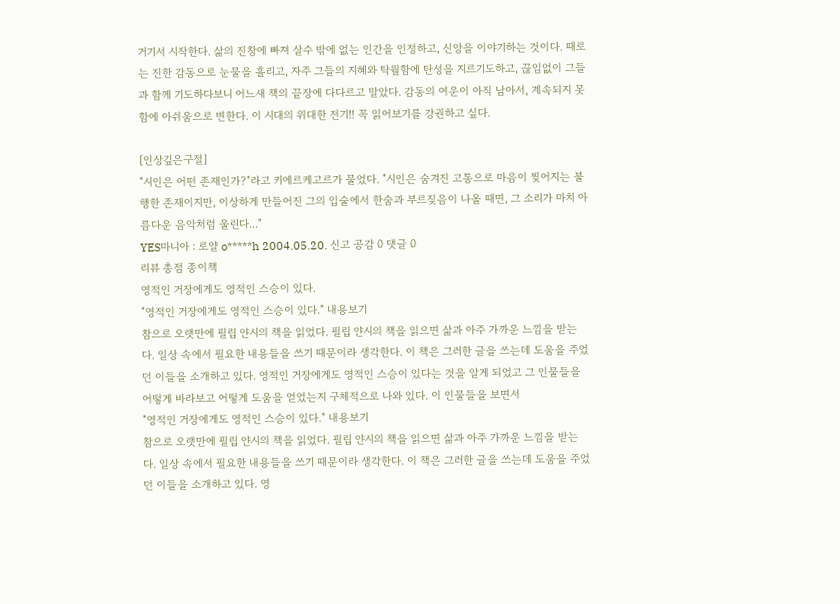거기서 시작한다. 삶의 진창에 빠져 살수 밖에 없는 인간을 인정하고, 신앙을 이야기하는 것이다. 때로는 진한 감동으로 눈물을 흘리고, 자주 그들의 지혜와 탁월함에 탄성을 지르기도하고, 끊임없이 그들과 함께 기도하다보니 어느새 책의 끝장에 다다르고 말았다. 감동의 여운이 아직 남아서, 계속되지 못함에 아쉬움으로 변한다. 이 시대의 위대한 전기!! 꼭 읽어보기를 강권하고 싶다.

[인상깊은구절]
"시인은 어떤 존재인가?"라고 키에르케고르가 물었다. "시인은 숨겨진 고통으로 마음이 찢어지는 불행한 존재이지만, 이상하게 만들어진 그의 입술에서 한숨과 부르짖음이 나올 때면, 그 소리가 마치 아름다운 음악처럼 울린다..."
YES마니아 : 로얄 o*****h 2004.05.20. 신고 공감 0 댓글 0
리뷰 총점 종이책
영적인 거장에게도 영적인 스승이 있다.
"영적인 거장에게도 영적인 스승이 있다." 내용보기
참으로 오랫만에 필립 얀시의 책을 읽었다. 필립 얀시의 책을 읽으면 삶과 아주 가까운 느낌을 받는다. 일상 속에서 필요한 내용들을 쓰기 때문이라 생각한다. 이 책은 그러한 글을 쓰는데 도움을 주었던 이들을 소개하고 있다. 영적인 거장에게도 영적인 스승이 있다는 것을 알게 되었고 그 인물들을 어떻게 바라보고 어떻게 도움을 얻었는지 구체적으로 나와 있다. 이 인물들을 보면서
"영적인 거장에게도 영적인 스승이 있다." 내용보기
참으로 오랫만에 필립 얀시의 책을 읽었다. 필립 얀시의 책을 읽으면 삶과 아주 가까운 느낌을 받는다. 일상 속에서 필요한 내용들을 쓰기 때문이라 생각한다. 이 책은 그러한 글을 쓰는데 도움을 주었던 이들을 소개하고 있다. 영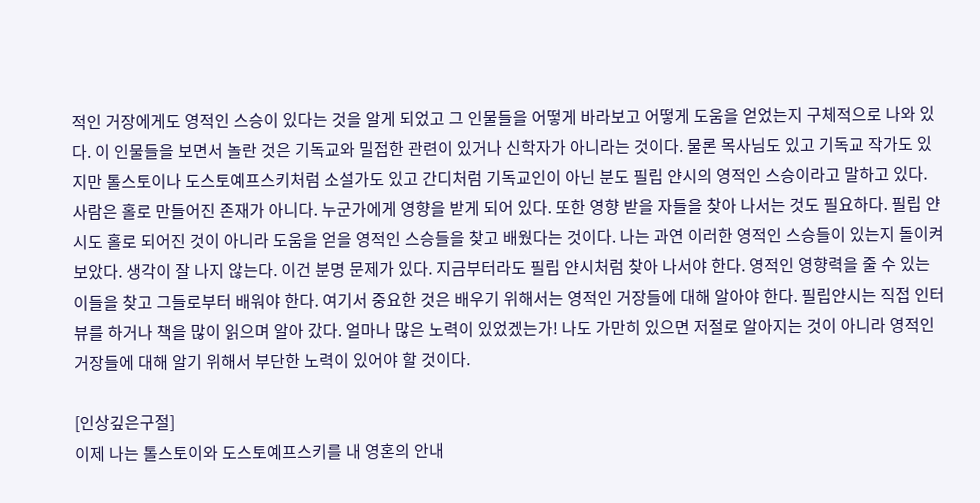적인 거장에게도 영적인 스승이 있다는 것을 알게 되었고 그 인물들을 어떻게 바라보고 어떻게 도움을 얻었는지 구체적으로 나와 있다. 이 인물들을 보면서 놀란 것은 기독교와 밀접한 관련이 있거나 신학자가 아니라는 것이다. 물론 목사님도 있고 기독교 작가도 있지만 톨스토이나 도스토예프스키처럼 소설가도 있고 간디처럼 기독교인이 아닌 분도 필립 얀시의 영적인 스승이라고 말하고 있다. 사람은 홀로 만들어진 존재가 아니다. 누군가에게 영향을 받게 되어 있다. 또한 영향 받을 자들을 찾아 나서는 것도 필요하다. 필립 얀시도 홀로 되어진 것이 아니라 도움을 얻을 영적인 스승들을 찾고 배웠다는 것이다. 나는 과연 이러한 영적인 스승들이 있는지 돌이켜 보았다. 생각이 잘 나지 않는다. 이건 분명 문제가 있다. 지금부터라도 필립 얀시처럼 찾아 나서야 한다. 영적인 영향력을 줄 수 있는 이들을 찾고 그들로부터 배워야 한다. 여기서 중요한 것은 배우기 위해서는 영적인 거장들에 대해 알아야 한다. 필립얀시는 직접 인터뷰를 하거나 책을 많이 읽으며 알아 갔다. 얼마나 많은 노력이 있었겠는가! 나도 가만히 있으면 저절로 알아지는 것이 아니라 영적인 거장들에 대해 알기 위해서 부단한 노력이 있어야 할 것이다.

[인상깊은구절]
이제 나는 톨스토이와 도스토예프스키를 내 영혼의 안내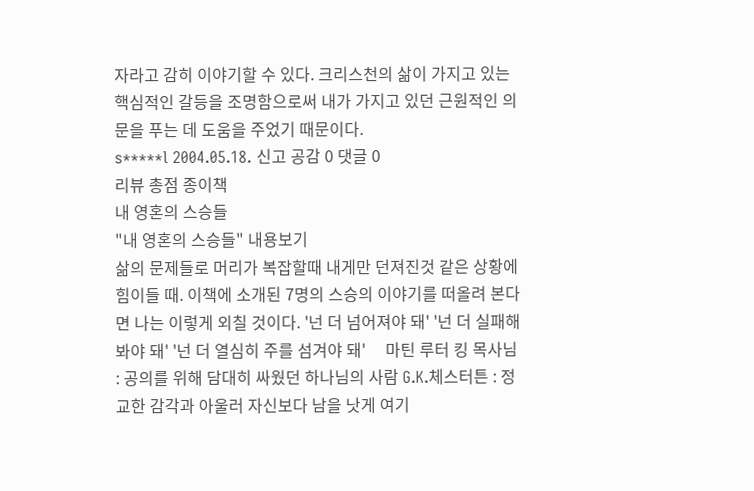자라고 감히 이야기할 수 있다. 크리스천의 삶이 가지고 있는 핵심적인 갈등을 조명함으로써 내가 가지고 있던 근원적인 의문을 푸는 데 도움을 주었기 때문이다.
s*****l 2004.05.18. 신고 공감 0 댓글 0
리뷰 총점 종이책
내 영혼의 스승들
"내 영혼의 스승들" 내용보기
삶의 문제들로 머리가 복잡할때 내게만 던져진것 같은 상황에 힘이들 때. 이책에 소개된 7명의 스승의 이야기를 떠올려 본다면 나는 이렇게 외칠 것이다. '넌 더 넘어져야 돼' '넌 더 실패해 봐야 돼' '넌 더 열심히 주를 섬겨야 돼'     마틴 루터 킹 목사님 : 공의를 위해 담대히 싸웠던 하나님의 사람 G.K.체스터튼 : 정교한 감각과 아울러 자신보다 남을 낫게 여기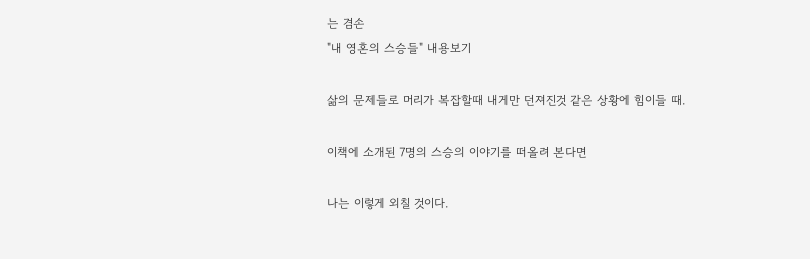는 겸손
"내 영혼의 스승들" 내용보기

삶의 문제들로 머리가 복잡할때 내게만 던져진것 같은 상황에 힘이들 때.

이책에 소개된 7명의 스승의 이야기를 떠올려 본다면

나는 이렇게 외칠 것이다.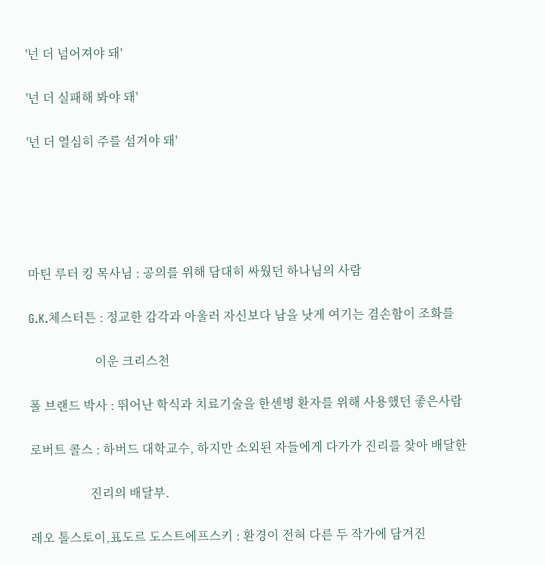'넌 더 넘어져야 돼'

'넌 더 실패해 봐야 돼'

'넌 더 열심히 주를 섬겨야 돼'





마틴 루터 킹 목사님 : 공의를 위해 담대히 싸웠던 하나님의 사람

G.K.체스터튼 : 정교한 감각과 아울러 자신보다 남을 낫게 여기는 겸손함이 조화를

                      이운 크리스천

폴 브랜드 박사 : 뛰어난 학식과 치료기술을 한센병 환자를 위해 사용했던 좋은사람

로버트 콜스 : 하버드 대학교수, 하지만 소외된 자들에게 다가가 진리를 찾아 배달한

                    진리의 배달부.

레오 톨스토이,표도르 도스트에프스키 : 환경이 전혀 다른 두 작가에 담겨진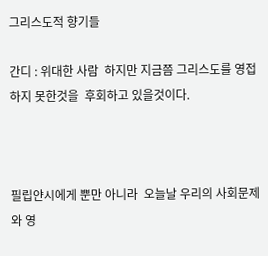그리스도적 향기들

간디 : 위대한 사람  하지만 지금쯤 그리스도를 영접하지 못한것을  후회하고 있을것이다.



필립얀시에게 뿐만 아니라  오늘날 우리의 사회문제와 영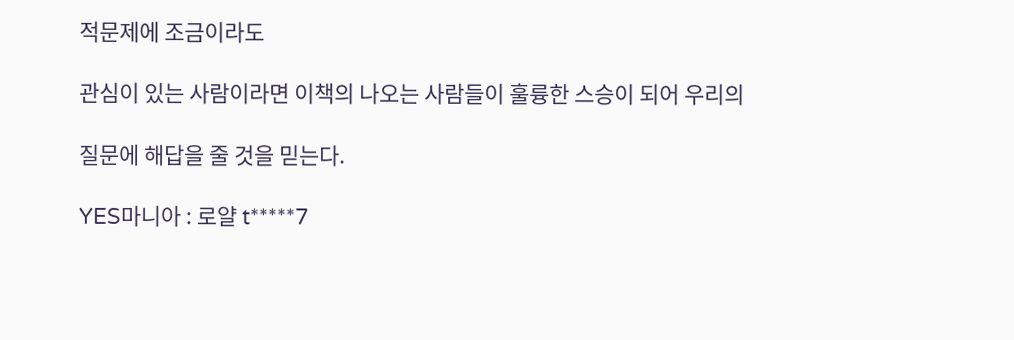적문제에 조금이라도

관심이 있는 사람이라면 이책의 나오는 사람들이 훌륭한 스승이 되어 우리의

질문에 해답을 줄 것을 믿는다.

YES마니아 : 로얄 t*****7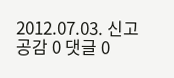2012.07.03. 신고 공감 0 댓글 0